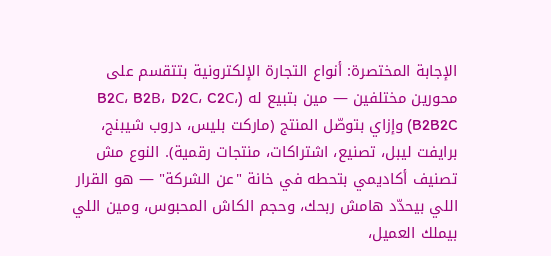الإجابة المختصرة: أنواع التجارة الإلكترونية بتتقسم على محورين مختلفين — مين بتبيع له (B2C، B2B، D2C، C2C، B2B2C) وإزاي بتوصّل المنتج (ماركت بليس، دروب شيبنج، برايفت ليبل، تصنيع، اشتراكات، منتجات رقمية). النوع مش تصنيف أكاديمي بتحطه في خانة "عن الشركة" — هو القرار اللي بيحدّد هامش ربحك، وحجم الكاش المحبوس، ومين اللي بيملك العميل،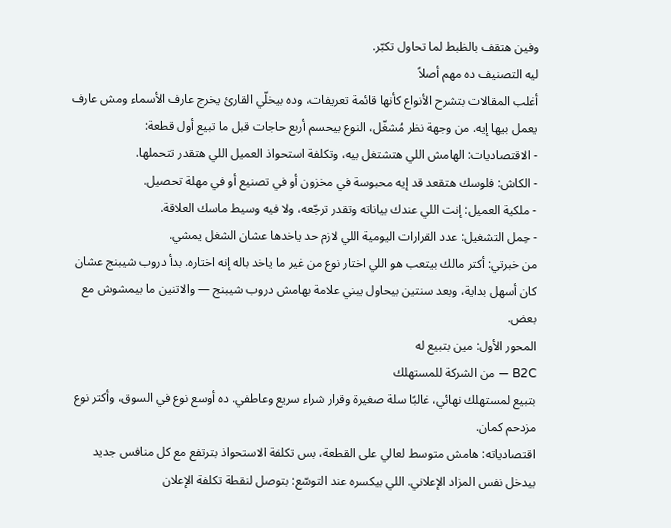وفين هتقف بالظبط لما تحاول تكبّر.
ليه التصنيف ده مهم أصلاً
أغلب المقالات بتشرح الأنواع كأنها قائمة تعريفات، وده بيخلّي القارئ يخرج عارف الأسماء ومش عارف يعمل بيها إيه. من وجهة نظر مُشغّل، النوع بيحسم أربع حاجات قبل ما تبيع أول قطعة:
- الاقتصاديات: الهامش اللي هتشتغل بيه، وتكلفة استحواذ العميل اللي هتقدر تتحملها.
- الكاش: فلوسك هتقعد قد إيه محبوسة في مخزون أو في تصنيع أو في مهلة تحصيل.
- ملكية العميل: إنت اللي عندك بياناته وتقدر ترجّعه، ولا فيه وسيط ماسك العلاقة.
- حِمل التشغيل: عدد القرارات اليومية اللي لازم حد ياخدها عشان الشغل يمشي.
من خبرتي: أكتر مالك بيتعب هو اللي اختار نوع من غير ما ياخد باله إنه اختاره. بدأ دروب شيبنج عشان كان أسهل بداية، وبعد سنتين بيحاول يبني علامة بهامش دروب شيبنج — والاتنين ما بيمشوش مع بعض.
المحور الأول: مين بتبيع له
B2C — من الشركة للمستهلك
بتبيع لمستهلك نهائي، غالبًا سلة صغيرة وقرار شراء سريع وعاطفي. ده أوسع نوع في السوق، وأكتر نوع مزدحم كمان.
اقتصادياته: هامش متوسط لعالي على القطعة، بس تكلفة الاستحواذ بترتفع مع كل منافس جديد بيدخل نفس المزاد الإعلاني. اللي بيكسره عند التوسّع: بتوصل لنقطة تكلفة الإعلان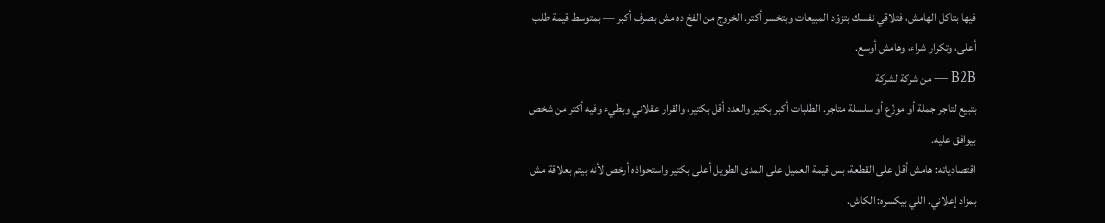فيها بتاكل الهامش، فتلاقي نفسك بتزوّد المبيعات وبتخسر أكتر. الخروج من الفخ ده مش بصرف أكبر — بمتوسط قيمة طلب أعلى، وتكرار شراء، وهامش أوسع.
B2B — من شركة لشركة
بتبيع لتاجر جملة أو موزّع أو سلسلة متاجر. الطلبات أكبر بكتير والعدد أقل بكتير، والقرار عقلاني وبطيء وفيه أكتر من شخص بيوافق عليه.
اقتصادياته: هامش أقل على القطعة، بس قيمة العميل على المدى الطويل أعلى بكتير واستحواذه أرخص لأنه بيتم بعلاقة مش بمزاد إعلاني. اللي بيكسره: الكاش.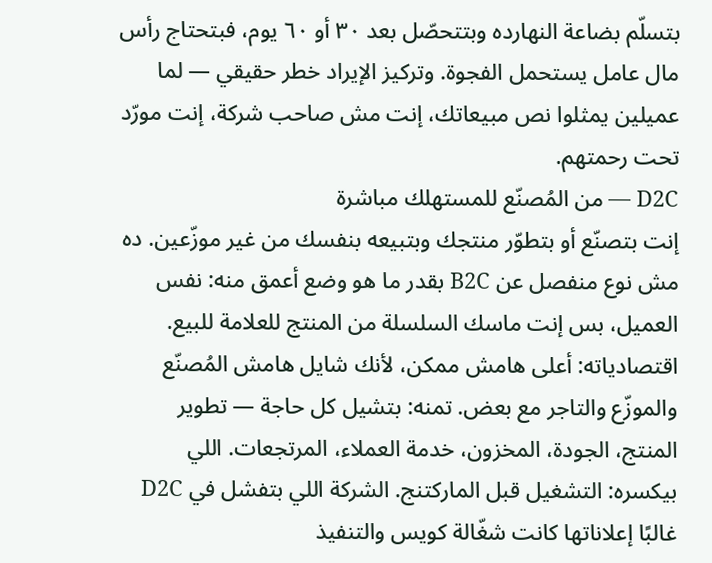بتسلّم بضاعة النهارده وبتتحصّل بعد ٣٠ أو ٦٠ يوم، فبتحتاج رأس مال عامل يستحمل الفجوة. وتركيز الإيراد خطر حقيقي — لما عميلين يمثلوا نص مبيعاتك، إنت مش صاحب شركة، إنت مورّد تحت رحمتهم.
D2C — من المُصنّع للمستهلك مباشرة
إنت بتصنّع أو بتطوّر منتجك وبتبيعه بنفسك من غير موزّعين. ده مش نوع منفصل عن B2C بقدر ما هو وضع أعمق منه: نفس العميل، بس إنت ماسك السلسلة من المنتج للعلامة للبيع.
اقتصادياته: أعلى هامش ممكن، لأنك شايل هامش المُصنّع والموزّع والتاجر مع بعض. تمنه: بتشيل كل حاجة — تطوير المنتج، الجودة، المخزون، خدمة العملاء، المرتجعات. اللي بيكسره: التشغيل قبل الماركتنج. الشركة اللي بتفشل في D2C غالبًا إعلاناتها كانت شغّالة كويس والتنفيذ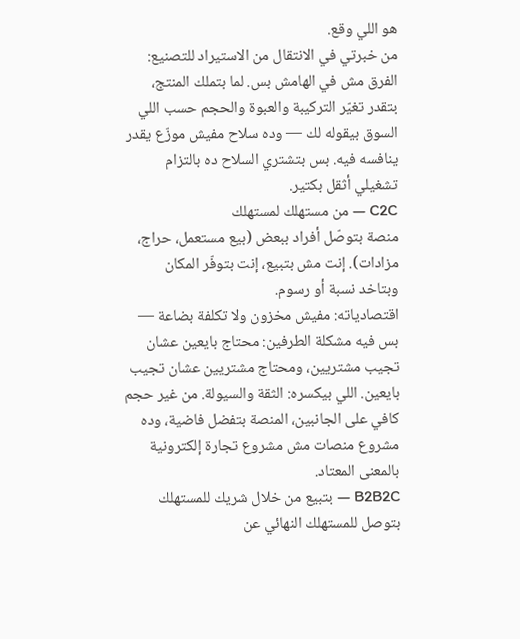هو اللي وقع.
من خبرتي في الانتقال من الاستيراد للتصنيع: الفرق مش في الهامش بس. لما بتملك المنتج، بتقدر تغيّر التركيبة والعبوة والحجم حسب اللي السوق بيقوله لك — وده سلاح مفيش موزّع يقدر ينافسه فيه. بس بتشتري السلاح ده بالتزام تشغيلي أثقل بكتير.
C2C — من مستهلك لمستهلك
منصة بتوصّل أفراد ببعض (بيع مستعمل، حراج، مزادات). إنت مش بتبيع، إنت بتوفّر المكان وبتاخد نسبة أو رسوم.
اقتصادياته: مفيش مخزون ولا تكلفة بضاعة — بس فيه مشكلة الطرفين: محتاج بايعين عشان تجيب مشتريين، ومحتاج مشتريين عشان تجيب بايعين. اللي بيكسره: الثقة والسيولة. من غير حجم كافي على الجانبين، المنصة بتفضل فاضية، وده مشروع منصات مش مشروع تجارة إلكترونية بالمعنى المعتاد.
B2B2C — بتبيع من خلال شريك للمستهلك
بتوصل للمستهلك النهائي عن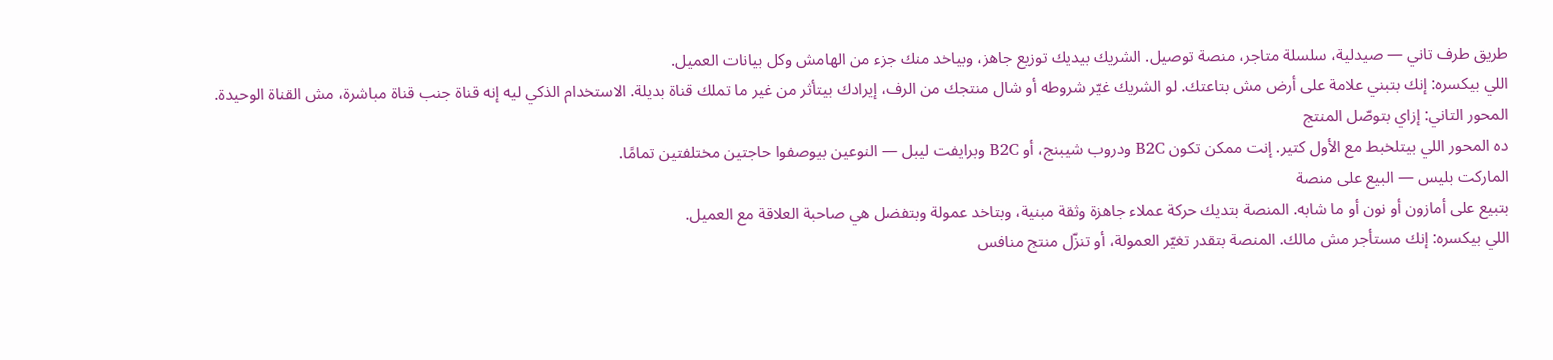طريق طرف تاني — صيدلية، سلسلة متاجر، منصة توصيل. الشريك بيديك توزيع جاهز، وبياخد منك جزء من الهامش وكل بيانات العميل.
اللي بيكسره: إنك بتبني علامة على أرض مش بتاعتك. لو الشريك غيّر شروطه أو شال منتجك من الرف، إيرادك بيتأثر من غير ما تملك قناة بديلة. الاستخدام الذكي ليه إنه قناة جنب قناة مباشرة، مش القناة الوحيدة.
المحور التاني: إزاي بتوصّل المنتج
ده المحور اللي بيتلخبط مع الأول كتير. إنت ممكن تكون B2C ودروب شيبنج، أو B2C وبرايفت ليبل — النوعين بيوصفوا حاجتين مختلفتين تمامًا.
الماركت بليس — البيع على منصة
بتبيع على أمازون أو نون أو ما شابه. المنصة بتديك حركة عملاء جاهزة وثقة مبنية، وبتاخد عمولة وبتفضل هي صاحبة العلاقة مع العميل.
اللي بيكسره: إنك مستأجر مش مالك. المنصة بتقدر تغيّر العمولة، أو تنزّل منتج منافس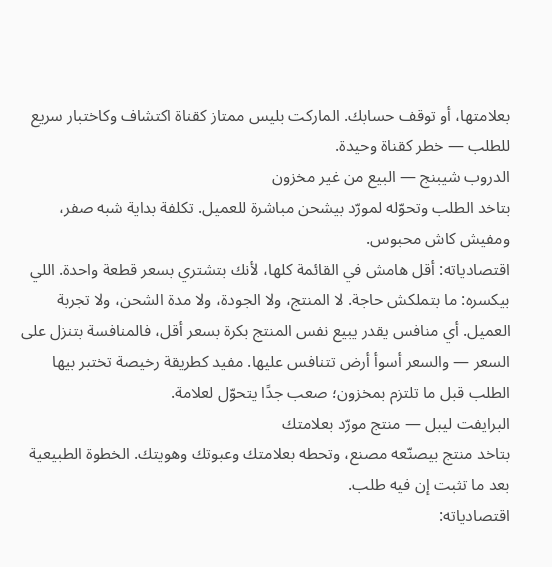بعلامتها، أو توقف حسابك. الماركت بليس ممتاز كقناة اكتشاف وكاختبار سريع للطلب — خطر كقناة وحيدة.
الدروب شيبنج — البيع من غير مخزون
بتاخد الطلب وتحوّله لمورّد بيشحن مباشرة للعميل. تكلفة بداية شبه صفر، ومفيش كاش محبوس.
اقتصادياته: أقل هامش في القائمة كلها، لأنك بتشتري بسعر قطعة واحدة. اللي بيكسره: ما بتملكش حاجة. لا المنتج، ولا الجودة، ولا مدة الشحن، ولا تجربة العميل. أي منافس يقدر يبيع نفس المنتج بكرة بسعر أقل، فالمنافسة بتنزل على السعر — والسعر أسوأ أرض تتنافس عليها. مفيد كطريقة رخيصة تختبر بيها الطلب قبل ما تلتزم بمخزون؛ صعب جدًا يتحوّل لعلامة.
البرايفت ليبل — منتج مورّد بعلامتك
بتاخد منتج بيصنّعه مصنع، وتحطه بعلامتك وعبوتك وهويتك. الخطوة الطبيعية بعد ما تثبت إن فيه طلب.
اقتصادياته: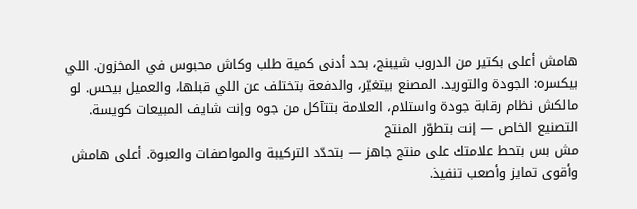هامش أعلى بكتير من الدروب شيبنج، بحد أدنى كمية طلب وكاش محبوس في المخزون. اللي بيكسره: الجودة والتوريد. المصنع بيتغيّر، والدفعة بتختلف عن اللي قبلها، والعميل بيحس. لو مالكش نظام رقابة جودة واستلام، العلامة بتتآكل من جوه وإنت شايف المبيعات كويسة.
التصنيع الخاص — إنت بتطوّر المنتج
مش بس بتحط علامتك على منتج جاهز — بتحدّد التركيبة والمواصفات والعبوة. أعلى هامش وأقوى تمايز وأصعب تنفيذ.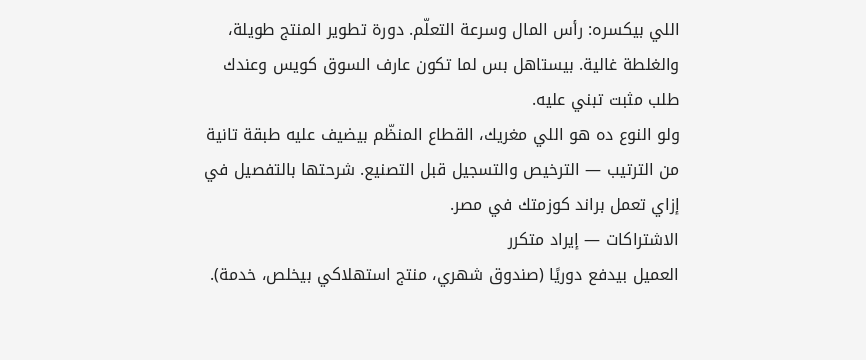اللي بيكسره: رأس المال وسرعة التعلّم. دورة تطوير المنتج طويلة، والغلطة غالية. بيستاهل بس لما تكون عارف السوق كويس وعندك طلب مثبت تبني عليه.
ولو النوع ده هو اللي مغريك، القطاع المنظّم بيضيف عليه طبقة تانية من الترتيب — الترخيص والتسجيل قبل التصنيع. شرحتها بالتفصيل في إزاي تعمل براند كوزمتك في مصر.
الاشتراكات — إيراد متكرر
العميل بيدفع دوريًا (صندوق شهري، منتج استهلاكي بيخلص، خدمة).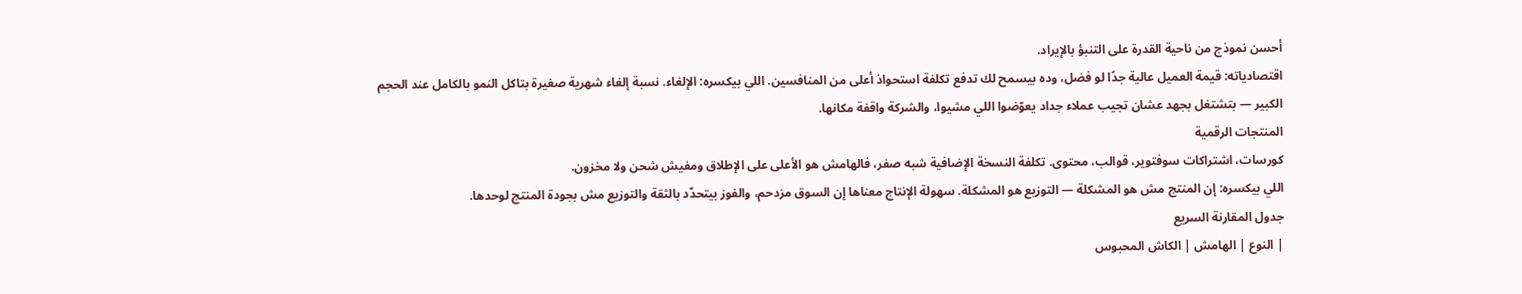أحسن نموذج من ناحية القدرة على التنبؤ بالإيراد.
اقتصادياته: قيمة العميل عالية جدًا لو فضل، وده بيسمح لك تدفع تكلفة استحواذ أعلى من المنافسين. اللي بيكسره: الإلغاء. نسبة إلغاء شهرية صغيرة بتاكل النمو بالكامل عند الحجم الكبير — بتشتغل بجهد عشان تجيب عملاء جداد يعوّضوا اللي مشيوا، والشركة واقفة مكانها.
المنتجات الرقمية
كورسات، اشتراكات سوفتوير، قوالب، محتوى. تكلفة النسخة الإضافية شبه صفر، فالهامش هو الأعلى على الإطلاق ومفيش شحن ولا مخزون.
اللي بيكسره: إن المنتج مش هو المشكلة — التوزيع هو المشكلة. سهولة الإنتاج معناها إن السوق مزدحم، والفوز بيتحدّد بالثقة والتوزيع مش بجودة المنتج لوحدها.
جدول المقارنة السريع
| النوع | الهامش | الكاش المحبوس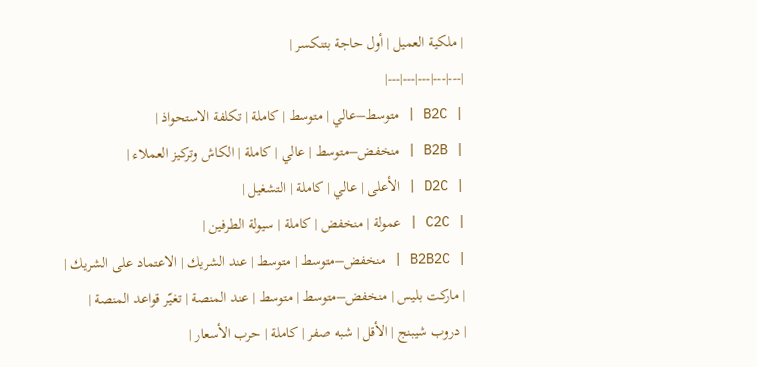| ملكية العميل | أول حاجة بتنكسر |
|---|---|---|---|---|
| B2C | متوسط–عالي | متوسط | كاملة | تكلفة الاستحواذ |
| B2B | منخفض–متوسط | عالي | كاملة | الكاش وتركيز العملاء |
| D2C | الأعلى | عالي | كاملة | التشغيل |
| C2C | عمولة | منخفض | كاملة | سيولة الطرفين |
| B2B2C | منخفض–متوسط | متوسط | عند الشريك | الاعتماد على الشريك |
| ماركت بليس | منخفض–متوسط | متوسط | عند المنصة | تغيّر قواعد المنصة |
| دروب شيبنج | الأقل | شبه صفر | كاملة | حرب الأسعار |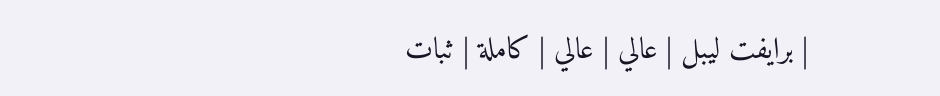| برايفت ليبل | عالي | عالي | كاملة | ثبات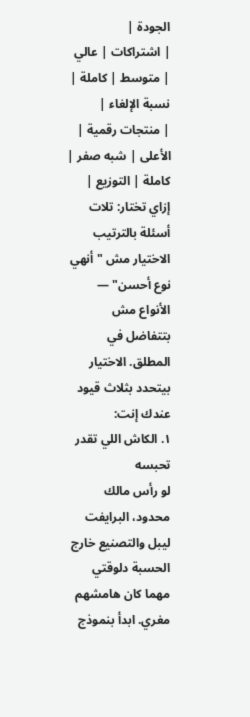الجودة |
| اشتراكات | عالي | متوسط | كاملة | نسبة الإلغاء |
| منتجات رقمية | الأعلى | شبه صفر | كاملة | التوزيع |
إزاي تختار: تلات أسئلة بالترتيب
الاختيار مش "أنهي نوع أحسن" — الأنواع مش بتتفاضل في المطلق. الاختيار بيتحدد بثلاث قيود عندك إنت:
١. الكاش اللي تقدر تحبسه
لو رأس مالك محدود، البرايفت ليبل والتصنيع خارج الحسبة دلوقتي مهما كان هامشهم مغري. ابدأ بنموذج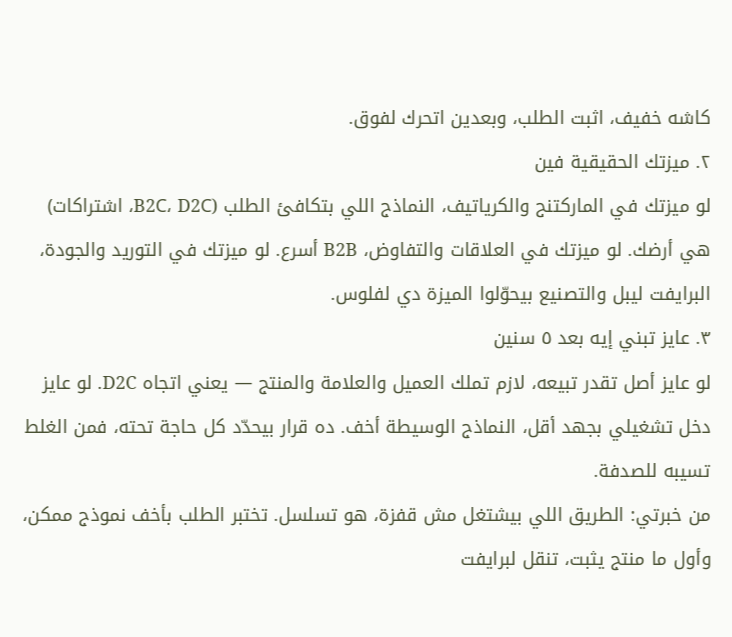كاشه خفيف، اثبت الطلب، وبعدين اتحرك لفوق.
٢. ميزتك الحقيقية فين
لو ميزتك في الماركتنج والكرياتيف، النماذج اللي بتكافئ الطلب (B2C، D2C، اشتراكات) هي أرضك. لو ميزتك في العلاقات والتفاوض، B2B أسرع. لو ميزتك في التوريد والجودة، البرايفت ليبل والتصنيع بيحوّلوا الميزة دي لفلوس.
٣. عايز تبني إيه بعد ٥ سنين
لو عايز أصل تقدر تبيعه، لازم تملك العميل والعلامة والمنتج — يعني اتجاه D2C. لو عايز دخل تشغيلي بجهد أقل، النماذج الوسيطة أخف. ده قرار بيحدّد كل حاجة تحته، فمن الغلط تسيبه للصدفة.
من خبرتي: الطريق اللي بيشتغل مش قفزة، هو تسلسل. تختبر الطلب بأخف نموذج ممكن، وأول ما منتج يثبت، تنقل لبرايفت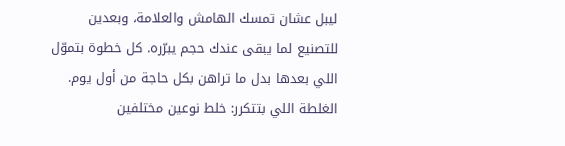ليبل عشان تمسك الهامش والعلامة، وبعدين للتصنيع لما يبقى عندك حجم يبرّره. كل خطوة بتموّل اللي بعدها بدل ما تراهن بكل حاجة من أول يوم.
الغلطة اللي بتتكرر: خلط نوعين مختلفين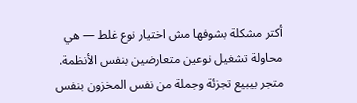أكتر مشكلة بشوفها مش اختيار نوع غلط — هي محاولة تشغيل نوعين متعارضين بنفس الأنظمة. متجر بيبيع تجزئة وجملة من نفس المخزون بنفس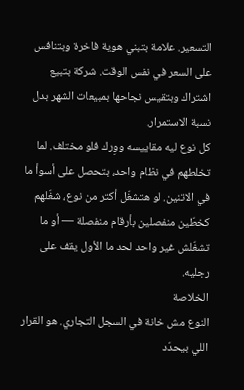التسعير. علامة بتبني هوية فاخرة وبتنافس على السعر في نفس الوقت. شركة بتبيع اشتراك وبتقيس نجاحها بمبيعات الشهر بدل نسبة الاستمرار.
كل نوع ليه مقاييسه ووِرك فلو مختلف. لما تخلطهم في نظام واحد، بتحصل على أسوأ ما في الاتنين. لو هتشغّل أكتر من نوع، شغّلهم كخطّين منفصلين بأرقام منفصلة — أو ما تشغّلش غير واحد لحد ما الأول يقف على رجليه.
الخلاصة
النوع مش خانة في السجل التجاري. هو القرار اللي بيحدّد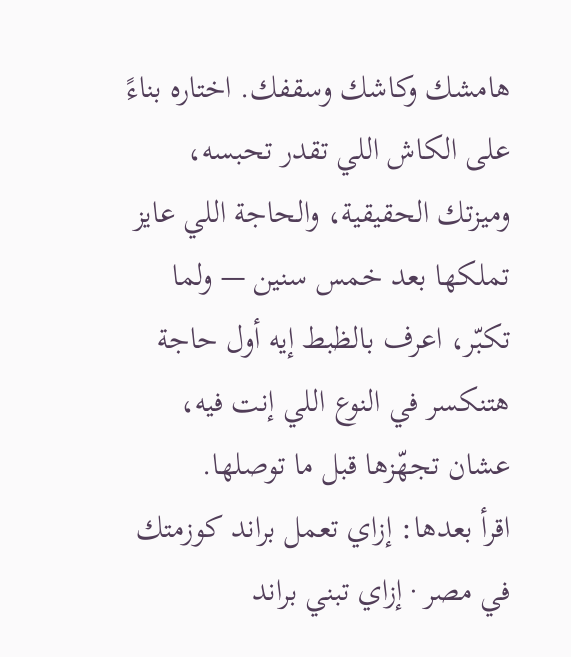هامشك وكاشك وسقفك. اختاره بناءً على الكاش اللي تقدر تحبسه، وميزتك الحقيقية، والحاجة اللي عايز تملكها بعد خمس سنين — ولما تكبّر، اعرف بالظبط إيه أول حاجة هتنكسر في النوع اللي إنت فيه، عشان تجهّزها قبل ما توصلها.
اقرأ بعدها: إزاي تعمل براند كوزمتك في مصر · إزاي تبني براند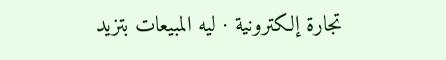تجارة إلكترونية · ليه المبيعات بتزيد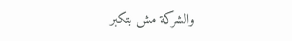والشركة مش بتكبر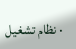· نظام تشغيل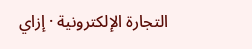التجارة الإلكترونية · إزاي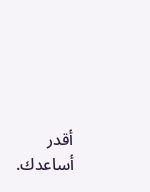أقدر أساعدك.